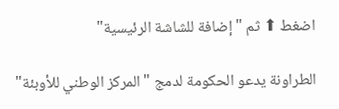اضغط ⬆ ثم "إضافة للشاشة الرئيسية"

الطراونة يدعو الحكومة لدمج "المركز الوطني للأوبئة"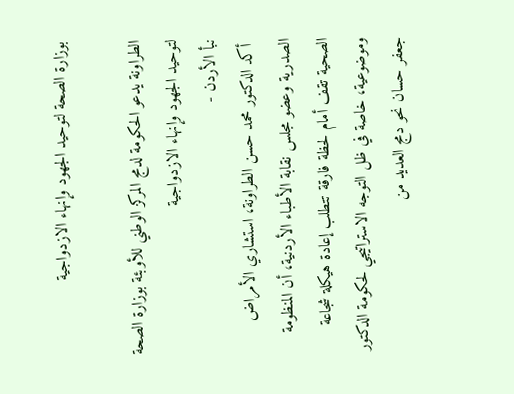بوزارة الصحة لتوحيد الجهود وإنهاء الازدواجية

الطراونة يدعو الحكومة لدمج المركز الوطني للأوبئة بوزارة الصحة لتوحيد الجهود وإنهاء الازدواجية
نبأ الأردن -
 أكد الدكتور محمد حسن الطراونة، استشاري الأمراض الصدرية وعضو مجلس نقابة الأطباء الأردنية، أن المنظومة الصحية تقف أمام لحظة فارقة تتطلب إعادة هيكلة شجاعة وموضوعية، خاصة في ظل التوجه الاستراتيجي لحكومة الدكتور جعفر حسان نحو دمج العديد من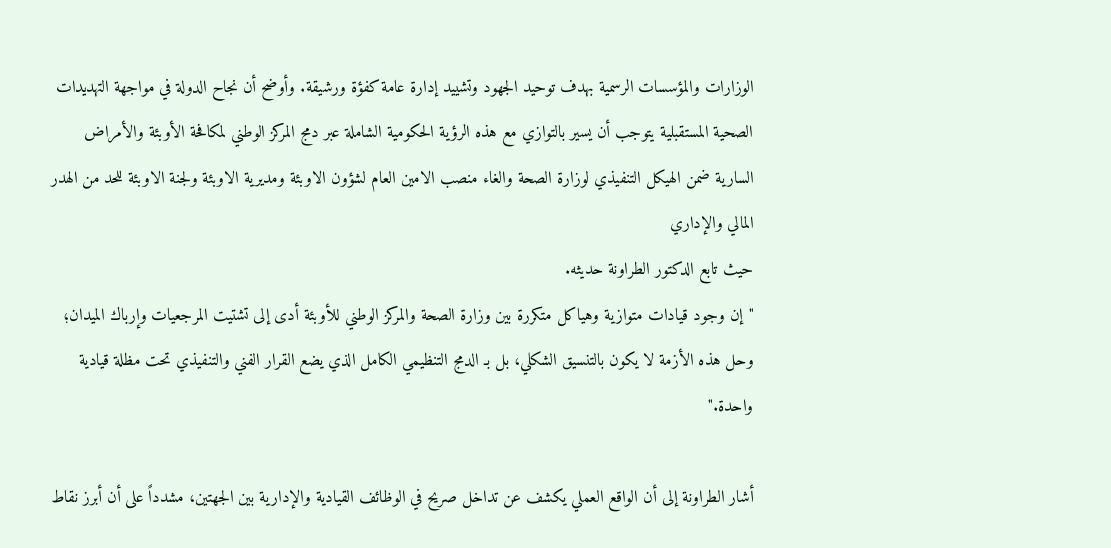الوزارات والمؤسسات الرسمية بهدف توحيد الجهود وتشييد إدارة عامة كفؤة ورشيقة. وأوضح أن نجاح الدولة في مواجهة التهديدات الصحية المستقبلية يتوجب أن يسير بالتوازي مع هذه الرؤية الحكومية الشاملة عبر دمج المركز الوطني لمكافحة الأوبئة والأمراض السارية ضمن الهيكل التنفيذي لوزارة الصحة والغاء منصب الامين العام لشؤون الاوبئة ومديرية الاوبئة ولجنة الاوبئة للحد من الهدر المالي والإداري
حيث تابع الدكتور الطراونة حديثه.
"إن وجود قيادات متوازية وهياكل متكررة بين وزارة الصحة والمركز الوطني للأوبئة أدى إلى تشتيت المرجعيات وإرباك الميدان؛ وحل هذه الأزمة لا يكون بالتنسيق الشكلي، بل بـ الدمج التنظيمي الكامل الذي يضع القرار الفني والتنفيذي تحت مظلة قيادية واحدة."

أشار الطراونة إلى أن الواقع العملي يكشف عن تداخل صريح في الوظائف القيادية والإدارية بين الجهتين، مشدداً على أن أبرز نقاط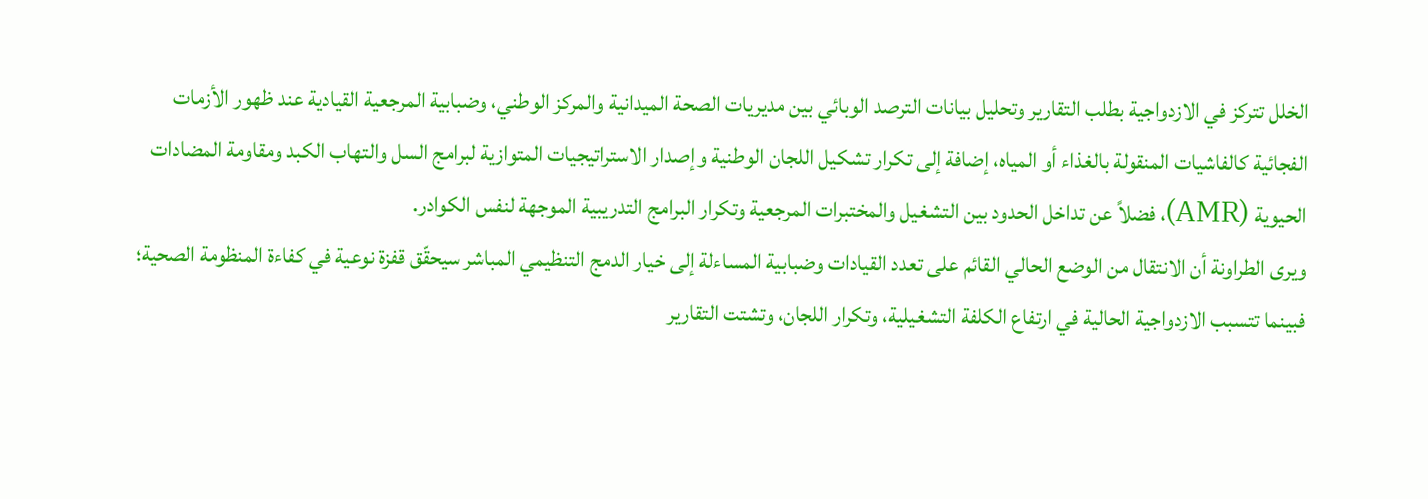الخلل تتركز في الازدواجية بطلب التقارير وتحليل بيانات الترصد الوبائي بين مديريات الصحة الميدانية والمركز الوطني، وضبابية المرجعية القيادية عند ظهور الأزمات الفجائية كالفاشيات المنقولة بالغذاء أو المياه، إضافة إلى تكرار تشكيل اللجان الوطنية وإصدار الاستراتيجيات المتوازية لبرامج السل والتهاب الكبد ومقاومة المضادات الحيوية (AMR)، فضلاً عن تداخل الحدود بين التشغيل والمختبرات المرجعية وتكرار البرامج التدريبية الموجهة لنفس الكوادر.
ويرى الطراونة أن الانتقال من الوضع الحالي القائم على تعدد القيادات وضبابية المساءلة إلى خيار الدمج التنظيمي المباشر سيحقّق قفزة نوعية في كفاءة المنظومة الصحية؛ فبينما تتسبب الازدواجية الحالية في ارتفاع الكلفة التشغيلية، وتكرار اللجان، وتشتت التقارير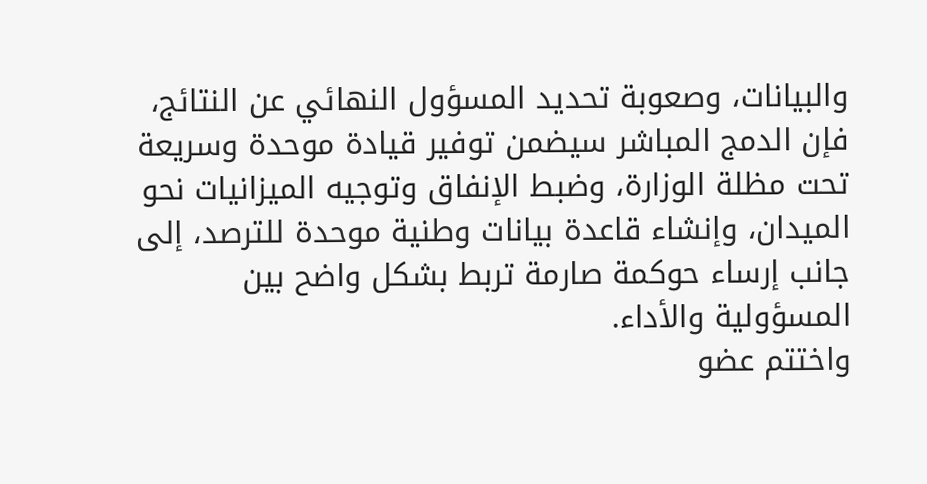والبيانات، وصعوبة تحديد المسؤول النهائي عن النتائج، فإن الدمج المباشر سيضمن توفير قيادة موحدة وسريعة تحت مظلة الوزارة، وضبط الإنفاق وتوجيه الميزانيات نحو الميدان، وإنشاء قاعدة بيانات وطنية موحدة للترصد، إلى جانب إرساء حوكمة صارمة تربط بشكل واضح بين المسؤولية والأداء.
واختتم عضو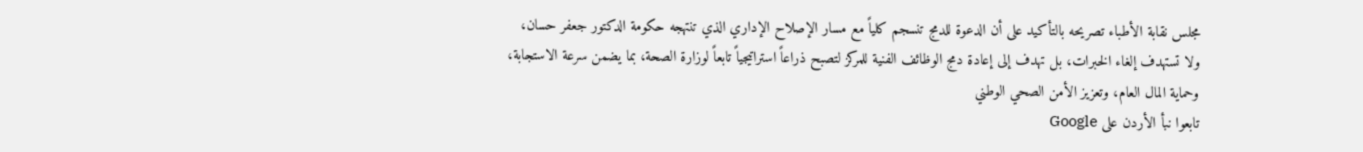مجلس نقابة الأطباء تصريحه بالتأكيد على أن الدعوة للدمج تنسجم كلياً مع مسار الإصلاح الإداري الذي تنتهجه حكومة الدكتور جعفر حسان، ولا تستهدف إلغاء الخبرات، بل تهدف إلى إعادة دمج الوظائف الفنية للمركز لتصبح ذراعاً استراتيجياً تابعاً لوزارة الصحة، بما يضمن سرعة الاستجابة، وحماية المال العام، وتعزيز الأمن الصحي الوطني
تابعوا نبأ الأردن على Google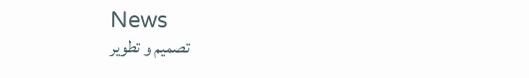News
تصميم و تطوير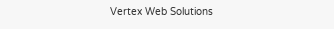Vertex Web Solutions